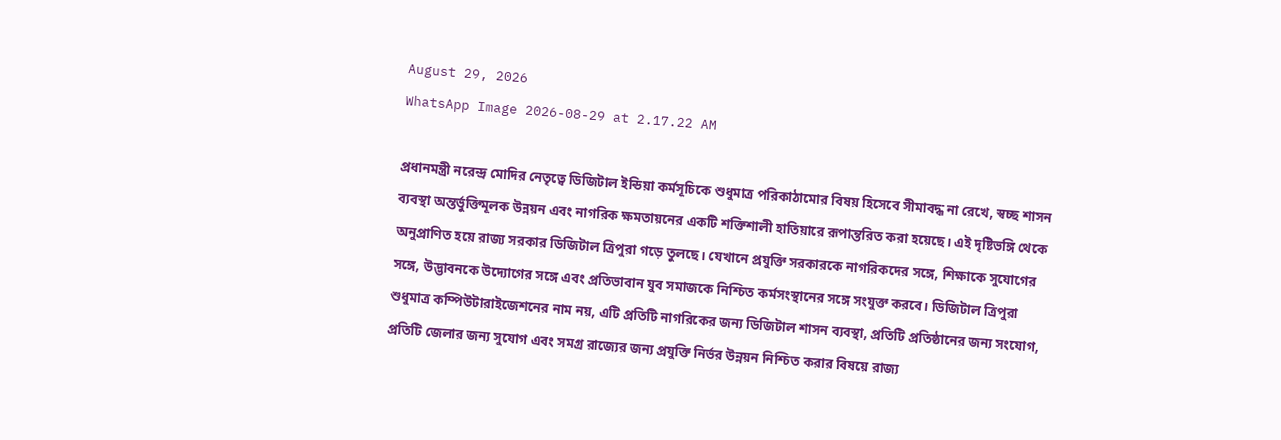August 29, 2026
WhatsApp Image 2026-08-29 at 2.17.22 AM

প্রধানমন্ত্রী নরেন্দ্র মোদির নেতৃত্বে ডিজিটাল ইন্ডিয়া কর্মসূচিকে শুধুমাত্র পরিকাঠামোর বিষয় হিসেবে সীমাবদ্ধ না রেখে, স্বচ্ছ শাসন ব্যবস্থা অন্তর্ভুক্তিমূলক উন্নয়ন এবং নাগরিক ক্ষমতায়নের একটি শক্তিশালী হাতিয়ারে রূপান্তরিত করা হয়েছে। এই দৃষ্টিভঙ্গি থেকে অনুপ্রাণিত হয়ে রাজ্য সরকার ডিজিটাল ত্রিপুরা গড়ে তুলছে। যেখানে প্রযুক্তি সরকারকে নাগরিকদের সঙ্গে, শিক্ষাকে সুযোগের সঙ্গে, উদ্ভাবনকে উদ্যোগের সঙ্গে এবং প্রতিভাবান যুব সমাজকে নিশ্চিত কর্মসংস্থানের সঙ্গে সংযুক্ত করবে। ডিজিটাল ত্রিপুরা শুধুমাত্র কম্পিউটারাইজেশনের নাম নয়, এটি প্রতিটি নাগরিকের জন্য ডিজিটাল শাসন ব্যবস্থা, প্রতিটি প্রতিষ্ঠানের জন্য সংযোগ, প্রতিটি জেলার জন্য সুযোগ এবং সমগ্র রাজ্যের জন্য প্রযুক্তি নির্ভর উন্নয়ন নিশ্চিত করার বিষয়ে রাজ্য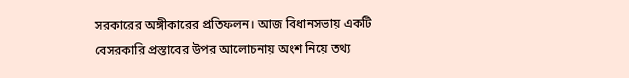সরকারের অঙ্গীকারের প্রতিফলন। আজ বিধানসভায় একটি বেসরকারি প্রস্তাবের উপর আলোচনায় অংশ নিয়ে তথ্য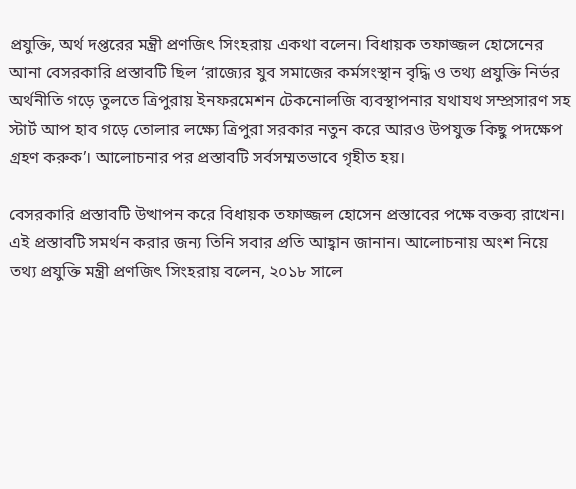প্রযুক্তি, অর্থ দপ্তরের মন্ত্রী প্রণজিৎ সিংহরায় একথা বলেন। বিধায়ক তফাজ্জল হোসেনের আনা বেসরকারি প্রস্তাবটি ছিল ‘রাজ্যের যুব সমাজের কর্মসংস্থান বৃদ্ধি ও তথ্য প্রযুক্তি নির্ভর অর্থনীতি গড়ে তুলতে ত্রিপুরায় ইনফরমেশন টেকনোলজি ব্যবস্থাপনার যথাযথ সম্প্রসারণ সহ স্টার্ট আপ হাব গড়ে তোলার লক্ষ্যে ত্রিপুরা সরকার নতুন করে আরও উপযুক্ত কিছু পদক্ষেপ গ্রহণ করুক’। আলোচনার পর প্রস্তাবটি সর্বসম্মতভাবে গৃহীত হয়।

বেসরকারি প্রস্তাবটি উত্থাপন করে বিধায়ক তফাজ্জল হোসেন প্রস্তাবের পক্ষে বক্তব্য রাখেন। এই প্রস্তাবটি সমর্থন করার জন্য তিনি সবার প্রতি আহ্বান জানান। আলোচনায় অংশ নিয়ে তথ্য প্রযুক্তি মন্ত্রী প্রণজিৎ সিংহরায় বলেন, ২০১৮ সালে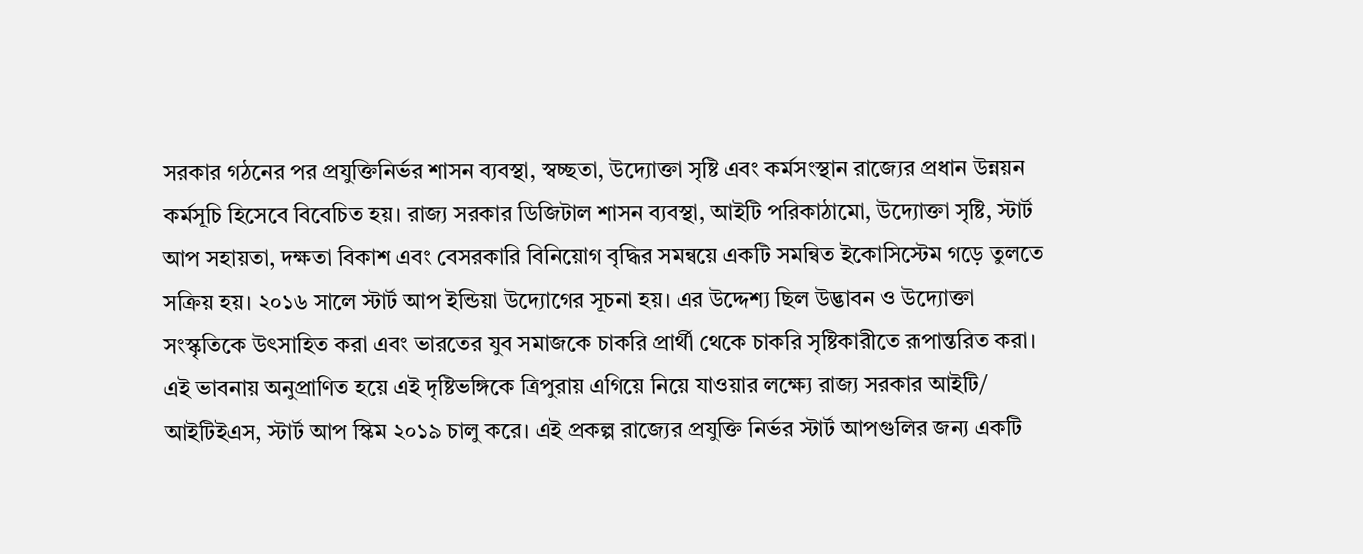সরকার গঠনের পর প্রযুক্তিনির্ভর শাসন ব্যবস্থা, স্বচ্ছতা, উদ্যোক্তা সৃষ্টি এবং কর্মসংস্থান রাজ্যের প্রধান উন্নয়ন কর্মসূচি হিসেবে বিবেচিত হয়। রাজ্য সরকার ডিজিটাল শাসন ব্যবস্থা, আইটি পরিকাঠামো, উদ্যোক্তা সৃষ্টি, স্টার্ট আপ সহায়তা, দক্ষতা বিকাশ এবং বেসরকারি বিনিয়োগ বৃদ্ধির সমন্বয়ে একটি সমন্বিত ইকোসিস্টেম গড়ে তুলতে সক্রিয় হয়। ২০১৬ সালে স্টার্ট আপ ইন্ডিয়া উদ্যোগের সূচনা হয়। এর উদ্দেশ্য ছিল উদ্ভাবন ও উদ্যোক্তা সংস্কৃতিকে উৎসাহিত করা এবং ভারতের যুব সমাজকে চাকরি প্রার্থী থেকে চাকরি সৃষ্টিকারীতে রূপান্তরিত করা। এই ভাবনায় অনুপ্রাণিত হয়ে এই দৃষ্টিভঙ্গিকে ত্রিপুরায় এগিয়ে নিয়ে যাওয়ার লক্ষ্যে রাজ্য সরকার আইটি/ আইটিইএস, স্টার্ট আপ স্কিম ২০১৯ চালু করে। এই প্রকল্প রাজ্যের প্রযুক্তি নির্ভর স্টার্ট আপগুলির জন্য একটি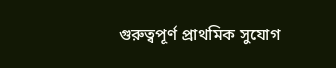গুরুত্বপূর্ণ প্রাথমিক সুযোগ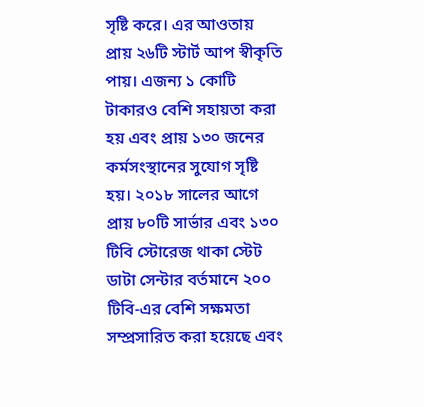সৃষ্টি করে। এর আওতায় প্রায় ২৬টি স্টার্ট আপ স্বীকৃতি পায়। এজন্য ১ কোটি টাকারও বেশি সহায়তা করা হয় এবং প্রায় ১৩০ জনের কর্মসংস্থানের সুযোগ সৃষ্টি হয়। ২০১৮ সালের আগে প্রায় ৮০টি সার্ভার এবং ১৩০ টিবি স্টোরেজ থাকা স্টেট ডাটা সেন্টার বর্তমানে ২০০ টিবি-এর বেশি সক্ষমতা সম্প্রসারিত করা হয়েছে এবং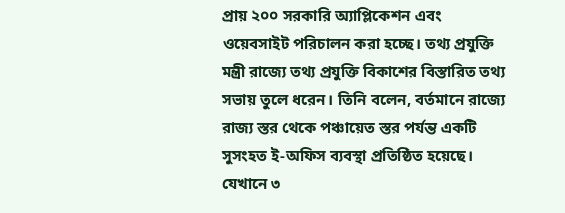প্রায় ২০০ সরকারি অ্যাপ্লিকেশন এবং ওয়েবসাইট পরিচালন করা হচ্ছে। তথ্য প্রযুক্তি মন্ত্রী রাজ্যে তথ্য প্রযুক্তি বিকাশের বিস্তারিত তথ্য সভায় তুলে ধরেন। তিনি বলেন, বর্তমানে রাজ্যে রাজ্য স্তর থেকে পঞ্চায়েত স্তর পর্যন্ত একটি সুসংহত ই-অফিস ব্যবস্থা প্রতিষ্ঠিত হয়েছে। যেখানে ৩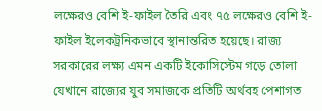লক্ষেরও বেশি ই-ফাইল তৈরি এবং ৭৫ লক্ষেরও বেশি ই-ফাইল ইলেকট্রনিকভাবে স্থানান্তরিত হয়েছে। রাজ্য সরকারের লক্ষ্য এমন একটি ইকোসিস্টেম গড়ে তোলা যেখানে রাজ্যের যুব সমাজকে প্রতিটি অর্থবহ পেশাগত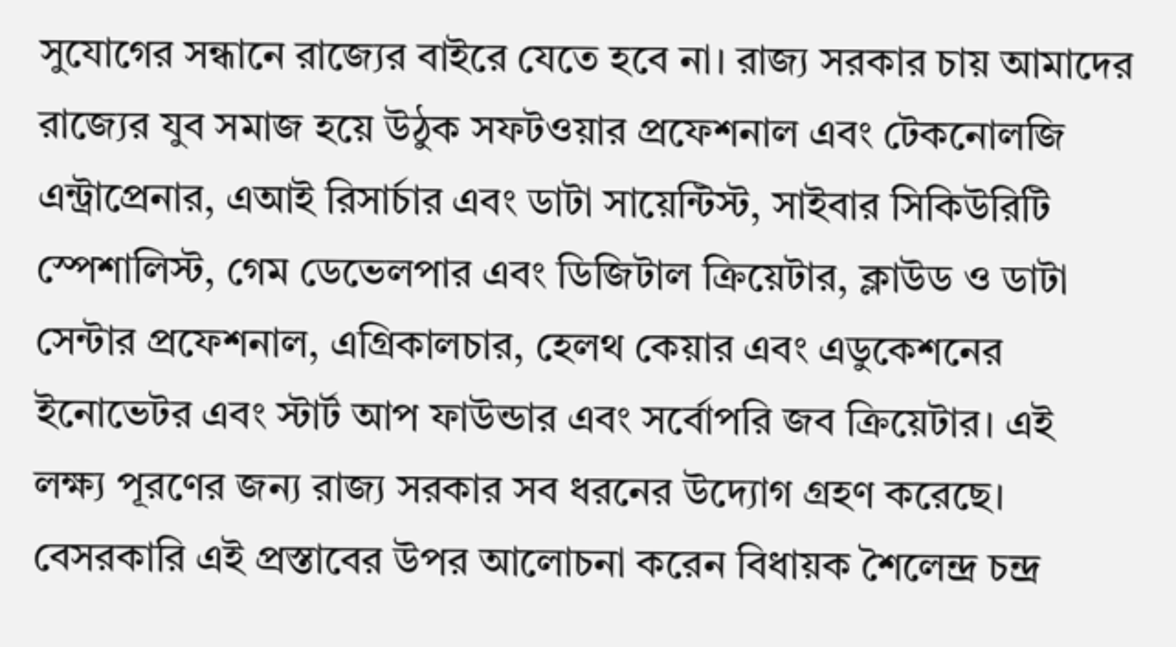সুযোগের সন্ধানে রাজ্যের বাইরে যেতে হবে না। রাজ্য সরকার চায় আমাদের রাজ্যের যুব সমাজ হয়ে উঠুক সফটওয়ার প্রফেশনাল এবং টেকনোলজি এন্ট্রাপ্রেনার, এআই রিসার্চার এবং ডাটা সায়েন্টিস্ট, সাইবার সিকিউরিটি স্পেশালিস্ট, গেম ডেভেলপার এবং ডিজিটাল ক্রিয়েটার, ক্লাউড ও ডাটা সেন্টার প্রফেশনাল, এগ্রিকালচার, হেলথ কেয়ার এবং এডুকেশনের ইনোভেটর এবং স্টার্ট আপ ফাউন্ডার এবং সর্বোপরি জব ক্রিয়েটার। এই লক্ষ্য পূরণের জন্য রাজ্য সরকার সব ধরনের উদ্যোগ গ্রহণ করেছে। বেসরকারি এই প্রস্তাবের উপর আলোচনা করেন বিধায়ক শৈলেন্দ্র চন্দ্র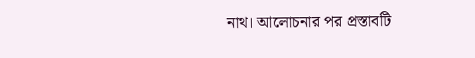নাথ। আলোচনার পর প্রস্তাবটি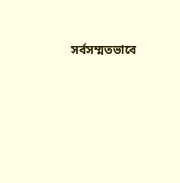সর্বসম্মতভাবে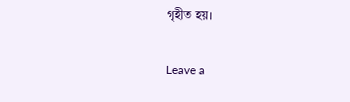গৃহীত হয়।

Leave a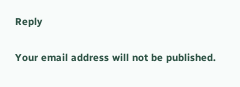Reply

Your email address will not be published.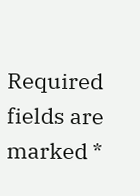Required fields are marked *